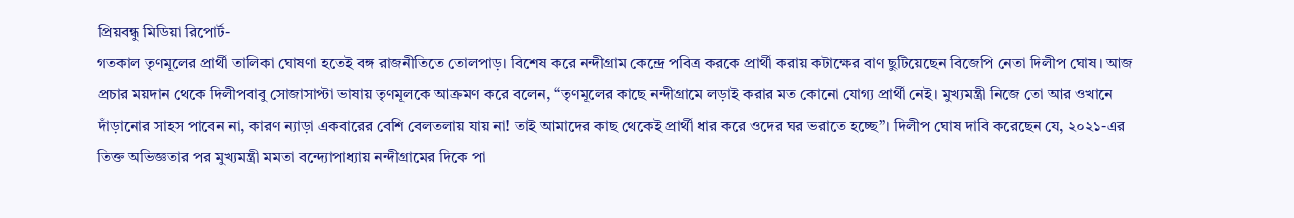প্রিয়বন্ধু মিডিয়া রিপোর্ট-
গতকাল তৃণমূলের প্রার্থী তালিকা ঘোষণা হতেই বঙ্গ রাজনীতিতে তোলপাড়। বিশেষ করে নন্দীগ্রাম কেন্দ্রে পবিত্র করকে প্রার্থী করায় কটাক্ষের বাণ ছুটিয়েছেন বিজেপি নেতা দিলীপ ঘোষ। আজ প্রচার ময়দান থেকে দিলীপবাবু সোজাসাপ্টা ভাষায় তৃণমূলকে আক্রমণ করে বলেন, “তৃণমূলের কাছে নন্দীগ্রামে লড়াই করার মত কোনো যোগ্য প্রার্থী নেই। মুখ্যমন্ত্রী নিজে তো আর ওখানে দাঁড়ানোর সাহস পাবেন না, কারণ ন্যাড়া একবারের বেশি বেলতলায় যায় না! তাই আমাদের কাছ থেকেই প্রার্থী ধার করে ওদের ঘর ভরাতে হচ্ছে”। দিলীপ ঘোষ দাবি করেছেন যে, ২০২১-এর তিক্ত অভিজ্ঞতার পর মুখ্যমন্ত্রী মমতা বন্দ্যোপাধ্যায় নন্দীগ্রামের দিকে পা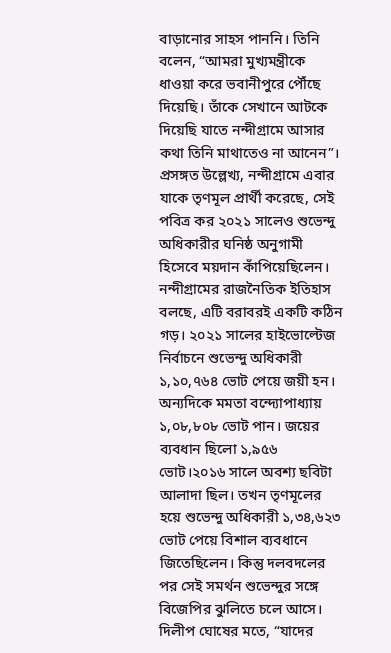বাড়ানোর সাহস পাননি। তিনি বলেন, “আমরা মুখ্যমন্ত্রীকে ধাওয়া করে ভবানীপুরে পৌঁছে দিয়েছি। তাঁকে সেখানে আটকে দিয়েছি যাতে নন্দীগ্রামে আসার কথা তিনি মাথাতেও না আনেন”।
প্রসঙ্গত উল্লেখ্য, নন্দীগ্রামে এবার যাকে তৃণমূল প্রার্থী করেছে, সেই পবিত্র কর ২০২১ সালেও শুভেন্দু অধিকারীর ঘনিষ্ঠ অনুগামী হিসেবে ময়দান কাঁপিয়েছিলেন। নন্দীগ্রামের রাজনৈতিক ইতিহাস বলছে, এটি বরাবরই একটি কঠিন গড়। ২০২১ সালের হাইভোল্টেজ নির্বাচনে শুভেন্দু অধিকারী ১,১০,৭৬৪ ভোট পেয়ে জয়ী হন। অন্যদিকে মমতা বন্দ্যোপাধ্যায় ১,০৮,৮০৮ ভোট পান। জয়ের ব্যবধান ছিলো ১,৯৫৬ ভোট।২০১৬ সালে অবশ্য ছবিটা আলাদা ছিল। তখন তৃণমূলের হয়ে শুভেন্দু অধিকারী ১,৩৪,৬২৩ ভোট পেয়ে বিশাল ব্যবধানে জিতেছিলেন। কিন্তু দলবদলের পর সেই সমর্থন শুভেন্দুর সঙ্গে বিজেপির ঝুলিতে চলে আসে।
দিলীপ ঘোষের মতে, “যাদের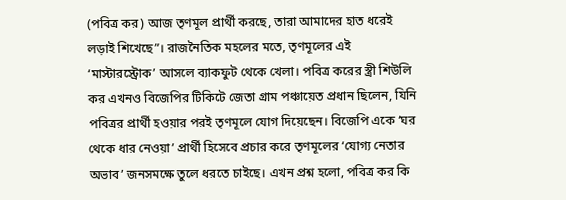(পবিত্র কর) আজ তৃণমূল প্রার্থী করছে, তারা আমাদের হাত ধরেই লড়াই শিখেছে”। রাজনৈতিক মহলের মতে, তৃণমূলের এই ‘মাস্টারস্ট্রোক’ আসলে ব্যাকফুট থেকে খেলা। পবিত্র করের স্ত্রী শিউলি কর এখনও বিজেপির টিকিটে জেতা গ্রাম পঞ্চায়েত প্রধান ছিলেন, যিনি পবিত্রর প্রার্থী হওয়ার পরই তৃণমূলে যোগ দিয়েছেন। বিজেপি একে ‘ঘর থেকে ধার নেওয়া’ প্রার্থী হিসেবে প্রচার করে তৃণমূলের ‘যোগ্য নেতার অভাব’ জনসমক্ষে তুলে ধরতে চাইছে। এখন প্রশ্ন হলো, পবিত্র কর কি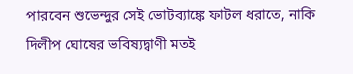পারবেন শুভেন্দুর সেই ভোটব্যাঙ্কে ফাটল ধরাতে, নাকি দিলীপ ঘোষের ভবিষ্যদ্বাণী মতই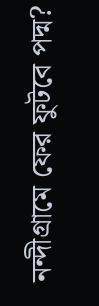নন্দীগ্রামে ফের ফুটবে পদ্ম?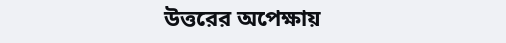উত্তরের অপেক্ষায়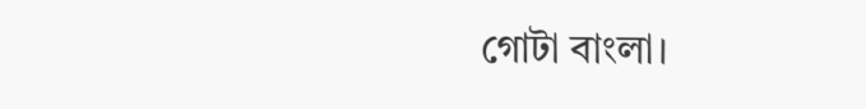গোটা বাংলা।